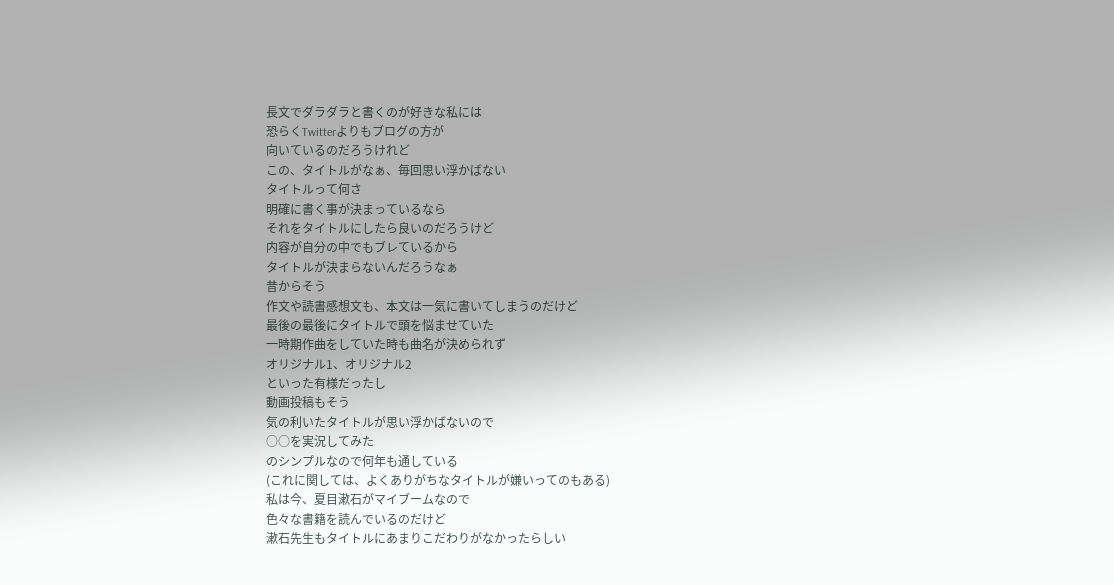長文でダラダラと書くのが好きな私には
恐らくTwitterよりもブログの方が
向いているのだろうけれど
この、タイトルがなぁ、毎回思い浮かばない
タイトルって何さ
明確に書く事が決まっているなら
それをタイトルにしたら良いのだろうけど
内容が自分の中でもブレているから
タイトルが決まらないんだろうなぁ
昔からそう
作文や読書感想文も、本文は一気に書いてしまうのだけど
最後の最後にタイトルで頭を悩ませていた
一時期作曲をしていた時も曲名が決められず
オリジナル1、オリジナル2
といった有様だったし
動画投稿もそう
気の利いたタイトルが思い浮かばないので
○○を実況してみた
のシンプルなので何年も通している
(これに関しては、よくありがちなタイトルが嫌いってのもある)
私は今、夏目漱石がマイブームなので
色々な書籍を読んでいるのだけど
漱石先生もタイトルにあまりこだわりがなかったらしい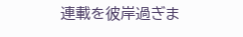連載を彼岸過ぎま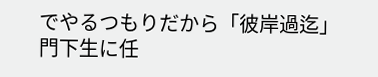でやるつもりだから「彼岸過迄」
門下生に任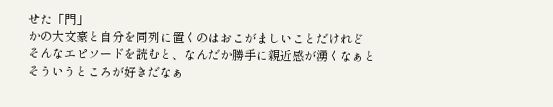せた「門」
かの大文豪と自分を同列に置くのはおこがましいことだけれど
そんなエピソードを読むと、なんだか勝手に親近感が湧くなぁと
そういうところが好きだなぁ